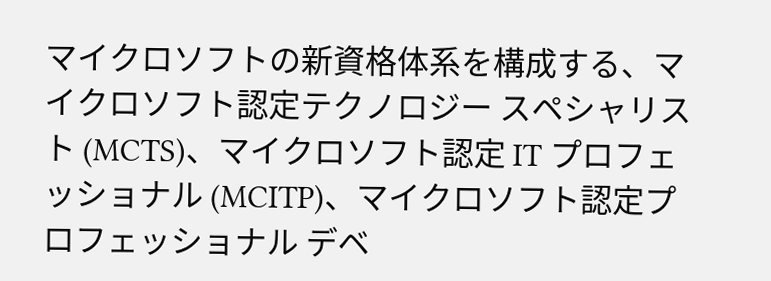マイクロソフトの新資格体系を構成する、マイクロソフト認定テクノロジー スペシャリスト (MCTS)、マイクロソフト認定 IT プロフェッショナル (MCITP)、マイクロソフト認定プロフェッショナル デベ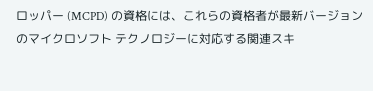ロッパー (MCPD) の資格には、これらの資格者が最新バージョンのマイクロソフト テクノロジーに対応する関連スキ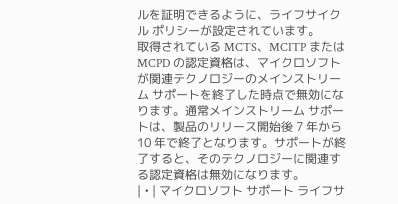ルを証明できるように、ライフサイクル ポリシーが設定されています。
取得されている MCTS、MCITP または MCPD の認定資格は、マイクロソフトが関連テクノロジーのメインストリーム サポートを終了した時点で無効になります。通常メインストリーム サポートは、製品のリリース開始後 7 年から 10 年で終了となります。サポートが終了すると、そのテクノロジーに関連する認定資格は無効になります。
| • | マイクロソフト サポート ライフサ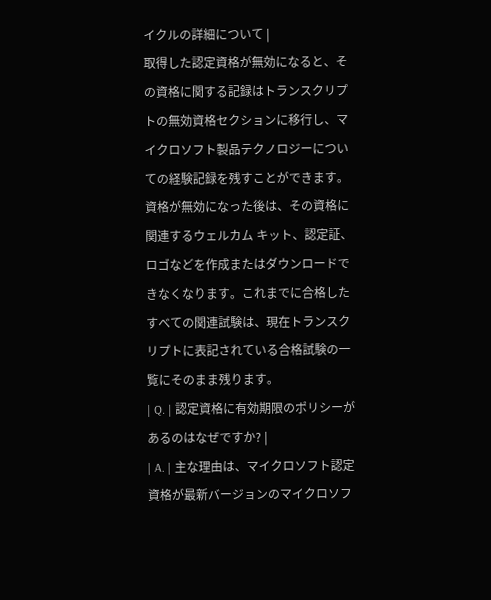イクルの詳細について |
取得した認定資格が無効になると、その資格に関する記録はトランスクリプトの無効資格セクションに移行し、マイクロソフト製品テクノロジーについての経験記録を残すことができます。資格が無効になった後は、その資格に関連するウェルカム キット、認定証、ロゴなどを作成またはダウンロードできなくなります。これまでに合格したすべての関連試験は、現在トランスクリプトに表記されている合格試験の一覧にそのまま残ります。
| Q. | 認定資格に有効期限のポリシーがあるのはなぜですか? |
| A. | 主な理由は、マイクロソフト認定資格が最新バージョンのマイクロソフ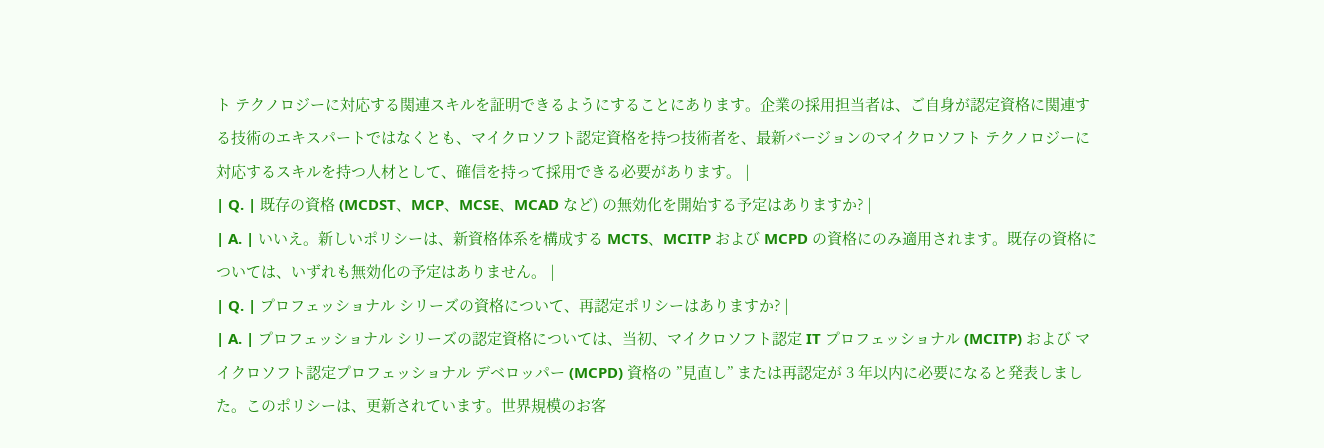ト テクノロジーに対応する関連スキルを証明できるようにすることにあります。企業の採用担当者は、ご自身が認定資格に関連する技術のエキスパートではなくとも、マイクロソフト認定資格を持つ技術者を、最新バージョンのマイクロソフト テクノロジーに対応するスキルを持つ人材として、確信を持って採用できる必要があります。 |
| Q. | 既存の資格 (MCDST、MCP、MCSE、MCAD など) の無効化を開始する予定はありますか? |
| A. | いいえ。新しいポリシーは、新資格体系を構成する MCTS、MCITP および MCPD の資格にのみ適用されます。既存の資格については、いずれも無効化の予定はありません。 |
| Q. | プロフェッショナル シリーズの資格について、再認定ポリシーはありますか? |
| A. | プロフェッショナル シリーズの認定資格については、当初、マイクロソフト認定 IT プロフェッショナル (MCITP) および マイクロソフト認定プロフェッショナル デベロッパー (MCPD) 資格の ”見直し” または再認定が 3 年以内に必要になると発表しました。このポリシーは、更新されています。世界規模のお客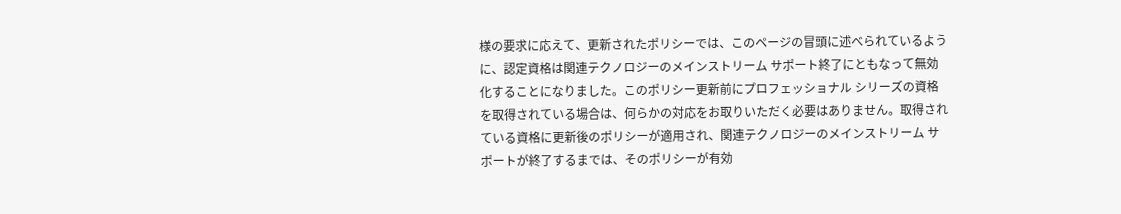様の要求に応えて、更新されたポリシーでは、このページの冒頭に述べられているように、認定資格は関連テクノロジーのメインストリーム サポート終了にともなって無効化することになりました。このポリシー更新前にプロフェッショナル シリーズの資格を取得されている場合は、何らかの対応をお取りいただく必要はありません。取得されている資格に更新後のポリシーが適用され、関連テクノロジーのメインストリーム サポートが終了するまでは、そのポリシーが有効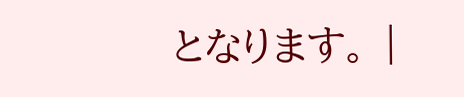となります。 |